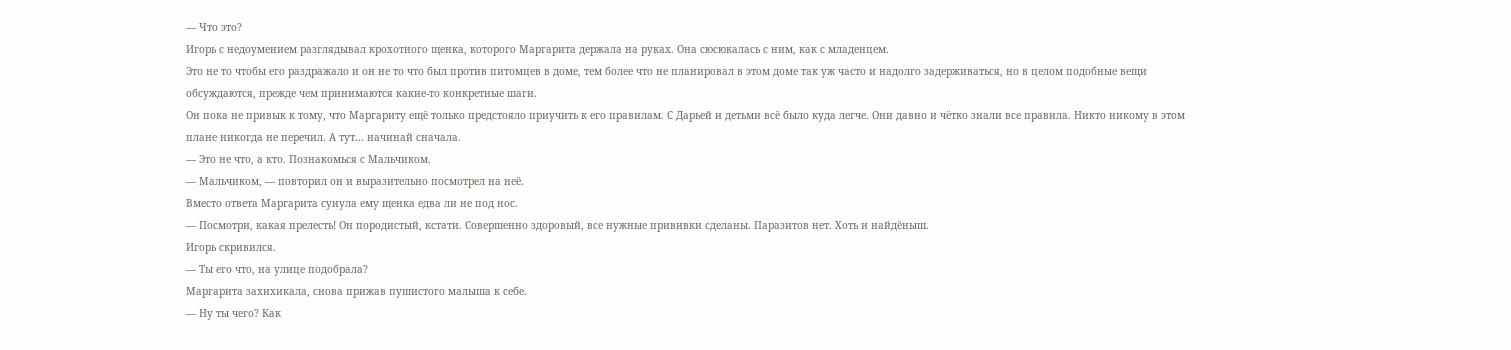— Что это?
Игорь с недоумением разглядывал крохотного щенка, которого Маргарита держала на руках. Она сюсюкалась с ним, как с младенцем.
Это не то чтобы его раздражало и он не то что был против питомцев в доме, тем более что не планировал в этом доме так уж часто и надолго задерживаться, но в целом подобные вещи обсуждаются, прежде чем принимаются какие-то конкретные шаги.
Он пока не привык к тому, что Маргариту ещё только предстояло приучить к его правилам. С Дарьей и детьми всё было куда легче. Они давно и чётко знали все правила. Никто никому в этом плане никогда не перечил. А тут… начинай сначала.
— Это не что, а кто. Познакомься с Мальчиком.
— Мальчиком, — повторил он и выразительно посмотрел на неё.
Вместо ответа Маргарита сунула ему щенка едва ли не под нос.
— Посмотри, какая прелесть! Он породистый, кстати. Совершенно здоровый, все нужные прививки сделаны. Паразитов нет. Хоть и найдёныш.
Игорь скривился.
— Ты его что, на улице подобрала?
Маргарита захихикала, снова прижав пушистого малыша к себе.
— Ну ты чего? Как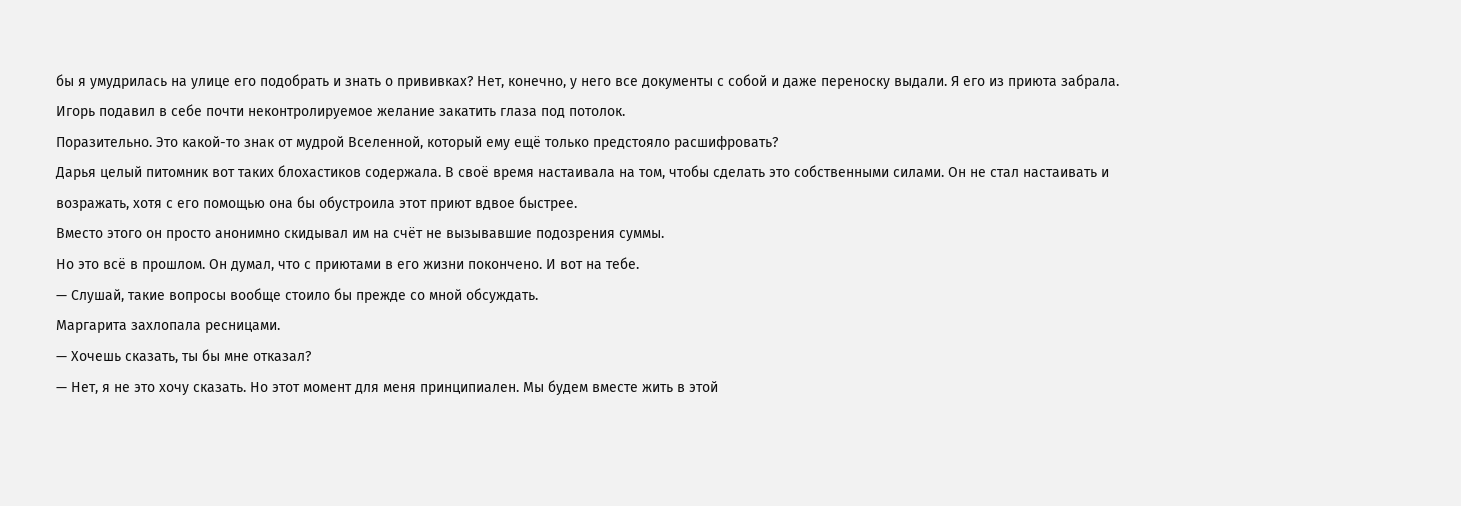бы я умудрилась на улице его подобрать и знать о прививках? Нет, конечно, у него все документы с собой и даже переноску выдали. Я его из приюта забрала.
Игорь подавил в себе почти неконтролируемое желание закатить глаза под потолок.
Поразительно. Это какой-то знак от мудрой Вселенной, который ему ещё только предстояло расшифровать?
Дарья целый питомник вот таких блохастиков содержала. В своё время настаивала на том, чтобы сделать это собственными силами. Он не стал настаивать и возражать, хотя с его помощью она бы обустроила этот приют вдвое быстрее.
Вместо этого он просто анонимно скидывал им на счёт не вызывавшие подозрения суммы.
Но это всё в прошлом. Он думал, что с приютами в его жизни покончено. И вот на тебе.
— Слушай, такие вопросы вообще стоило бы прежде со мной обсуждать.
Маргарита захлопала ресницами.
— Хочешь сказать, ты бы мне отказал?
— Нет, я не это хочу сказать. Но этот момент для меня принципиален. Мы будем вместе жить в этой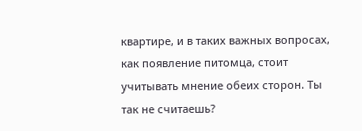квартире, и в таких важных вопросах, как появление питомца, стоит учитывать мнение обеих сторон. Ты так не считаешь?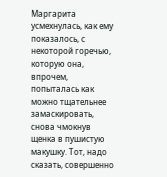Маргарита усмехнулась, как ему показалось, с некоторой горечью, которую она, впрочем, попыталась как можно тщательнее замаскировать, снова чмокнув щенка в пушистую макушку. Тот, надо сказать, совершенно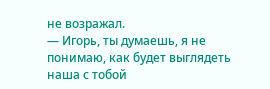не возражал.
— Игорь, ты думаешь, я не понимаю, как будет выглядеть наша с тобой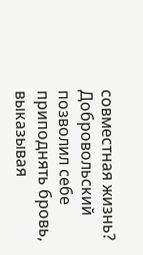совместная жизнь?
Добровольский позволил себе приподнять бровь, выказывая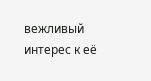вежливый интерес к её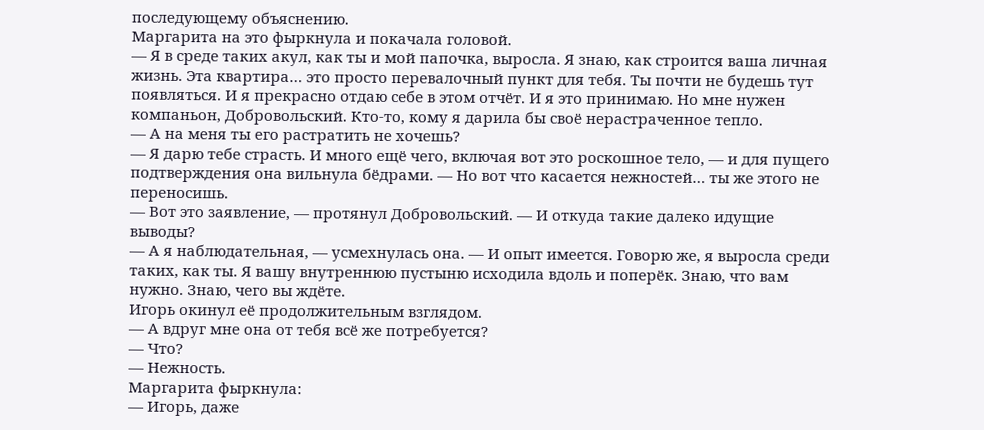последующему объяснению.
Маргарита на это фыркнула и покачала головой.
— Я в среде таких акул, как ты и мой папочка, выросла. Я знаю, как строится ваша личная жизнь. Эта квартира… это просто перевалочный пункт для тебя. Ты почти не будешь тут появляться. И я прекрасно отдаю себе в этом отчёт. И я это принимаю. Но мне нужен компаньон, Добровольский. Кто-то, кому я дарила бы своё нерастраченное тепло.
— А на меня ты его растратить не хочешь?
— Я дарю тебе страсть. И много ещё чего, включая вот это роскошное тело, — и для пущего подтверждения она вильнула бёдрами. — Но вот что касается нежностей… ты же этого не переносишь.
— Вот это заявление, — протянул Добровольский. — И откуда такие далеко идущие выводы?
— А я наблюдательная, — усмехнулась она. — И опыт имеется. Говорю же, я выросла среди таких, как ты. Я вашу внутреннюю пустыню исходила вдоль и поперёк. Знаю, что вам нужно. Знаю, чего вы ждёте.
Игорь окинул её продолжительным взглядом.
— А вдруг мне она от тебя всё же потребуется?
— Что?
— Нежность.
Маргарита фыркнула:
— Игорь, даже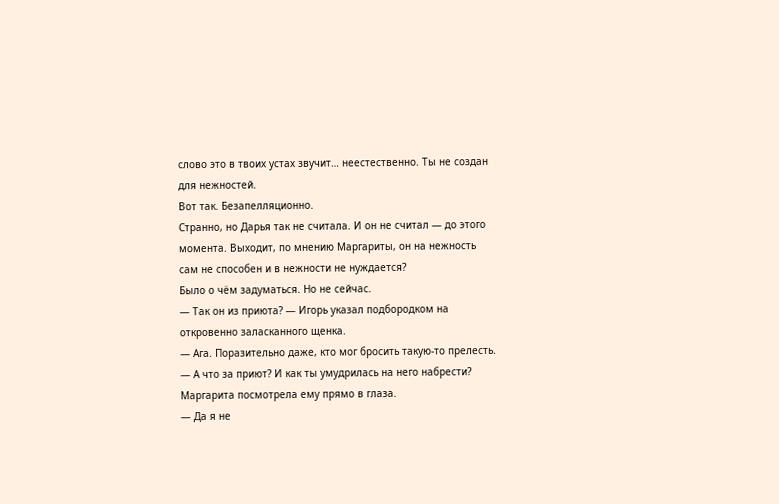слово это в твоих устах звучит… неестественно. Ты не создан для нежностей.
Вот так. Безапелляционно.
Странно, но Дарья так не считала. И он не считал — до этого момента. Выходит, по мнению Маргариты, он на нежность сам не способен и в нежности не нуждается?
Было о чём задуматься. Но не сейчас.
— Так он из приюта? — Игорь указал подбородком на откровенно заласканного щенка.
— Ага. Поразительно даже, кто мог бросить такую-то прелесть.
— А что за приют? И как ты умудрилась на него набрести?
Маргарита посмотрела ему прямо в глаза.
— Да я не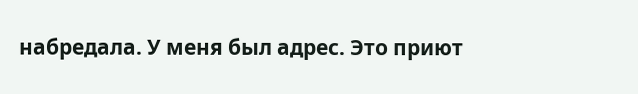набредала. У меня был адрес. Это приют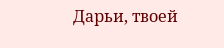Дарьи, твоей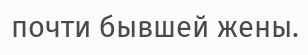почти бывшей жены.